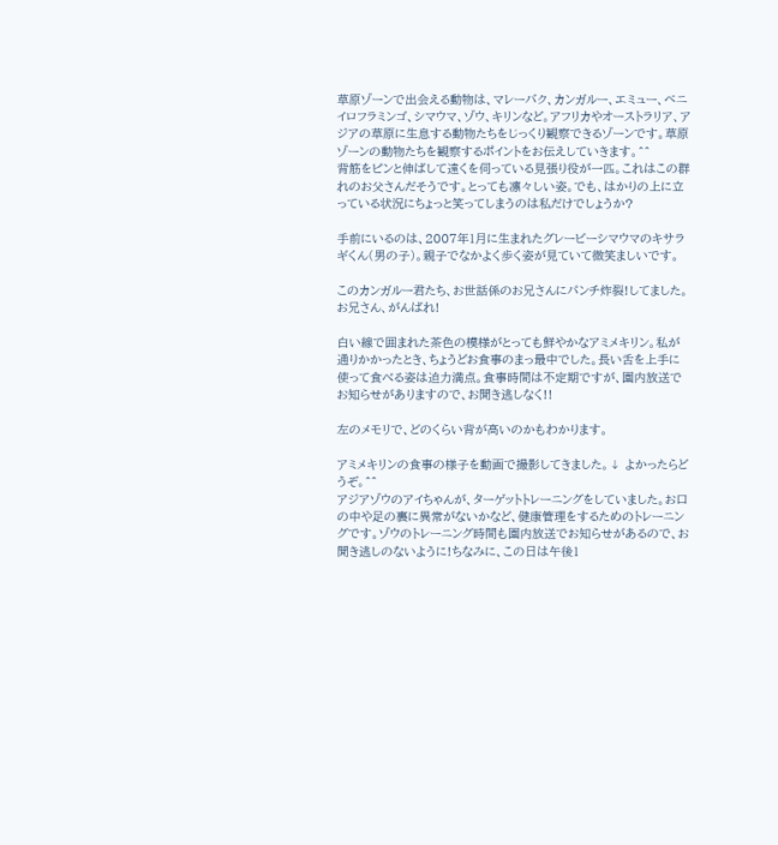草原ゾーンで出会える動物は、マレーバク、カンガルー、エミュー、ベニイロフラミンゴ、シマウマ、ゾウ、キリンなど。アフリカやオーストラリア、アジアの草原に生息する動物たちをじっくり観察できるゾーンです。草原ゾーンの動物たちを観察するポイントをお伝えしていきます。^^
背筋をピンと伸ばして遠くを伺っている見張り役が一匹。これはこの群れのお父さんだそうです。とっても凛々しい姿。でも、はかりの上に立っている状況にちょっと笑ってしまうのは私だけでしょうか?

手前にいるのは、2007年1月に生まれたグレービーシマウマのキサラギくん(男の子)。親子でなかよく歩く姿が見ていて微笑ましいです。

このカンガルー君たち、お世話係のお兄さんにパンチ炸裂!してました。お兄さん、がんばれ!

白い線で囲まれた茶色の模様がとっても鮮やかなアミメキリン。私が通りかかったとき、ちょうどお食事のまっ最中でした。長い舌を上手に使って食べる姿は迫力満点。食事時間は不定期ですが、園内放送でお知らせがありますので、お聞き逃しなく!!

左のメモリで、どのくらい背が高いのかもわかります。

アミメキリンの食事の様子を動画で撮影してきました。↓ よかったらどうぞ。^^
アジアゾウのアイちゃんが、ターゲットトレーニングをしていました。お口の中や足の裏に異常がないかなど、健康管理をするためのトレーニングです。ゾウのトレーニング時間も園内放送でお知らせがあるので、お聞き逃しのないように!ちなみに、この日は午後1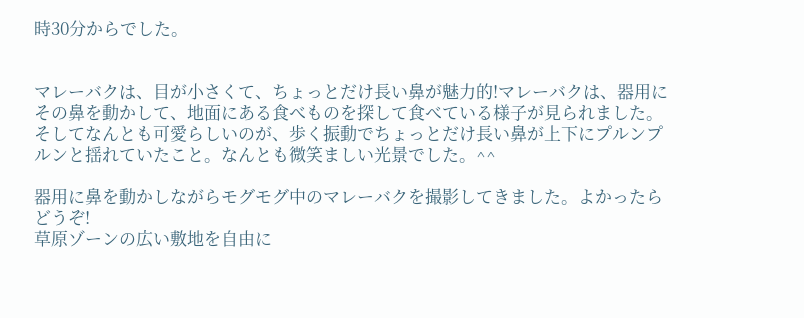時30分からでした。


マレーバクは、目が小さくて、ちょっとだけ長い鼻が魅力的!マレーバクは、器用にその鼻を動かして、地面にある食べものを探して食べている様子が見られました。そしてなんとも可愛らしいのが、歩く振動でちょっとだけ長い鼻が上下にプルンプルンと揺れていたこと。なんとも微笑ましい光景でした。^^

器用に鼻を動かしながらモグモグ中のマレーバクを撮影してきました。よかったらどうぞ!
草原ゾーンの広い敷地を自由に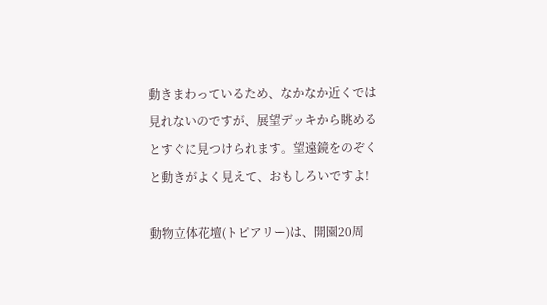動きまわっているため、なかなか近くでは見れないのですが、展望デッキから眺めるとすぐに見つけられます。望遠鏡をのぞくと動きがよく見えて、おもしろいですよ!

動物立体花壇(トピアリー)は、開園20周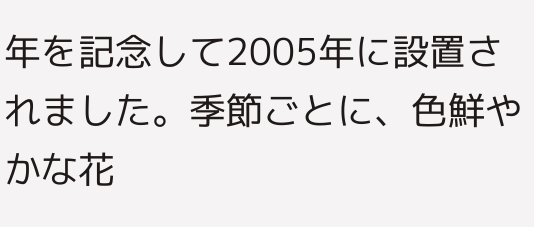年を記念して2005年に設置されました。季節ごとに、色鮮やかな花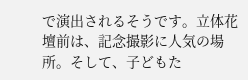で演出されるそうです。立体花壇前は、記念撮影に人気の場所。そして、子どもた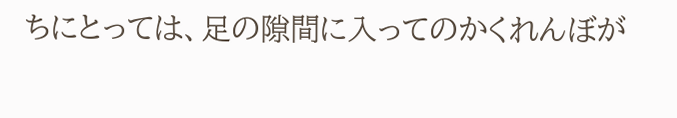ちにとっては、足の隙間に入ってのかくれんぼが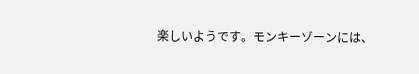楽しいようです。モンキーゾーンには、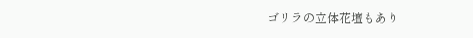ゴリラの立体花壇もあり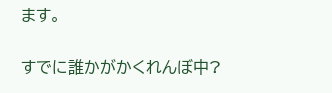ます。

すでに誰かがかくれんぼ中?